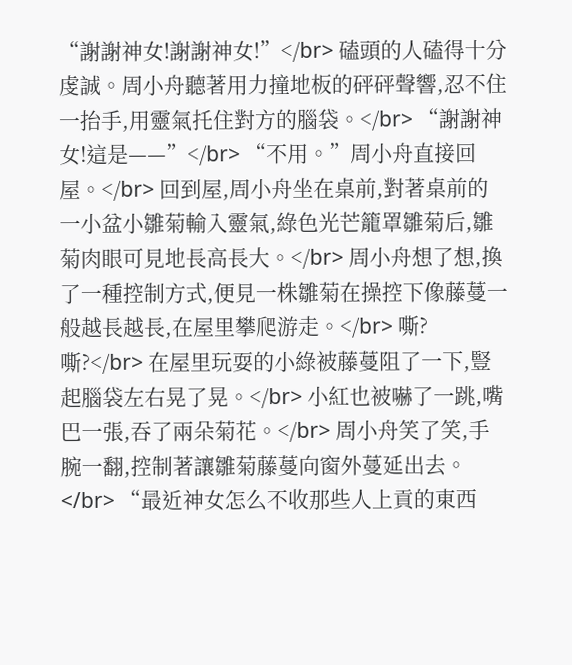“謝謝神女!謝謝神女!”</br> 磕頭的人磕得十分虔誠。周小舟聽著用力撞地板的砰砰聲響,忍不住一抬手,用靈氣托住對方的腦袋。</br> “謝謝神女!這是——”</br> “不用。”周小舟直接回屋。</br> 回到屋,周小舟坐在桌前,對著桌前的一小盆小雛菊輸入靈氣,綠色光芒籠罩雛菊后,雛菊肉眼可見地長高長大。</br> 周小舟想了想,換了一種控制方式,便見一株雛菊在操控下像藤蔓一般越長越長,在屋里攀爬游走。</br> 嘶?嘶?</br> 在屋里玩耍的小綠被藤蔓阻了一下,豎起腦袋左右晃了晃。</br> 小紅也被嚇了一跳,嘴巴一張,吞了兩朵菊花。</br> 周小舟笑了笑,手腕一翻,控制著讓雛菊藤蔓向窗外蔓延出去。</br> “最近神女怎么不收那些人上貢的東西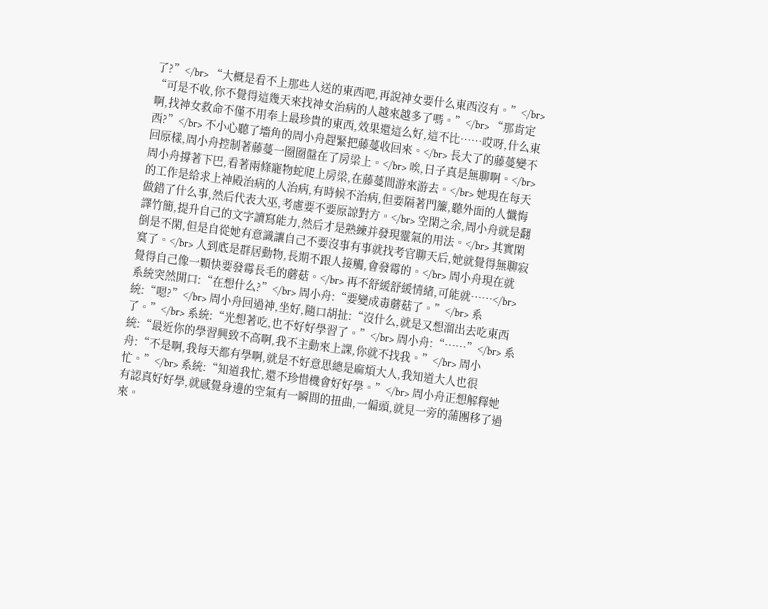了?”</br> “大概是看不上那些人送的東西吧,再說神女要什么東西沒有。”</br> “可是不收,你不覺得這幾天來找神女治病的人越來越多了嗎。”</br> “那肯定啊,找神女救命不僅不用奉上最珍貴的東西,效果還這么好,這不比……哎呀,什么東西?”</br> 不小心聽了墻角的周小舟趕緊把藤蔓收回來。</br> 長大了的藤蔓變不回原樣,周小舟控制著藤蔓一圈圈盤在了房梁上。</br> 唉,日子真是無聊啊。</br> 周小舟撐著下巴,看著兩條寵物蛇爬上房梁,在藤蔓間游來游去。</br> 她現在每天的工作是給求上神殿治病的人治病,有時候不治病,但要隔著門簾,聽外面的人懺悔做錯了什么事,然后代表大巫,考慮要不要原諒對方。</br> 空閑之余,周小舟就是翻譯竹簡,提升自己的文字讀寫能力,然后才是熟練并發現靈氣的用法。</br> 其實閑倒是不閑,但是自從她有意識讓自己不要沒事有事就找考官聊天后,她就覺得無聊寂寞了。</br> 人到底是群居動物,長期不跟人接觸,會發霉的。</br> 周小舟現在就覺得自己像一顆快要發霉長毛的蘑菇。</br> 再不舒緩舒緩情緒,可能就……</br> 系統突然開口:“在想什么?”</br> 周小舟:“要變成毒蘑菇了。”</br> 系統:“嗯?”</br> 周小舟回過神,坐好,隨口胡扯:“沒什么,就是又想溜出去吃東西了。”</br> 系統:“光想著吃,也不好好學習了。”</br> 周小舟:“……”</br> 系統:“最近你的學習興致不高啊,我不主動來上課,你就不找我。”</br> 周小舟:“不是啊,我每天都有學啊,就是不好意思總是麻煩大人,我知道大人也很忙。”</br> 系統:“知道我忙,還不珍惜機會好好學。”</br> 周小舟正想解釋她有認真好好學,就感覺身邊的空氣有一瞬間的扭曲,一偏頭,就見一旁的蒲團移了過來。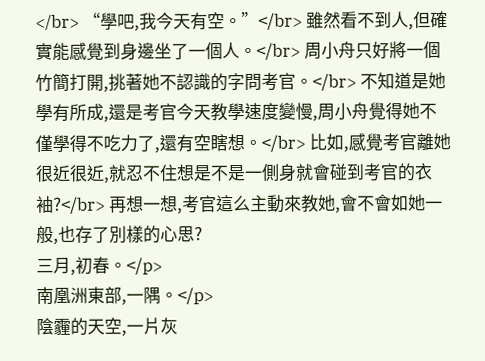</br> “學吧,我今天有空。”</br> 雖然看不到人,但確實能感覺到身邊坐了一個人。</br> 周小舟只好將一個竹簡打開,挑著她不認識的字問考官。</br> 不知道是她學有所成,還是考官今天教學速度變慢,周小舟覺得她不僅學得不吃力了,還有空瞎想。</br> 比如,感覺考官離她很近很近,就忍不住想是不是一側身就會碰到考官的衣袖?</br> 再想一想,考官這么主動來教她,會不會如她一般,也存了別樣的心思?
三月,初春。</p>
南凰洲東部,一隅。</p>
陰霾的天空,一片灰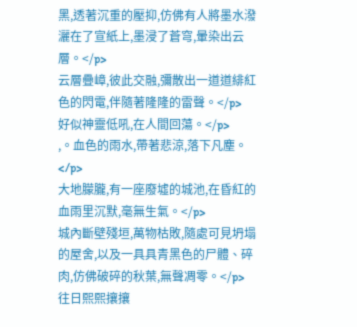黑,透著沉重的壓抑,仿佛有人將墨水潑灑在了宣紙上,墨浸了蒼穹,暈染出云層。</p>
云層疊嶂,彼此交融,彌散出一道道緋紅色的閃電,伴隨著隆隆的雷聲。</p>
好似神靈低吼,在人間回蕩。</p>
,。血色的雨水,帶著悲涼,落下凡塵。</p>
大地朦朧,有一座廢墟的城池,在昏紅的血雨里沉默,毫無生氣。</p>
城內斷壁殘垣,萬物枯敗,隨處可見坍塌的屋舍,以及一具具青黑色的尸體、碎肉,仿佛破碎的秋葉,無聲凋零。</p>
往日熙熙攘攘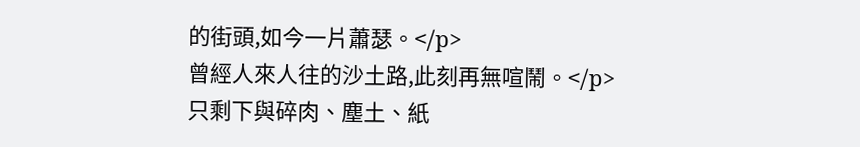的街頭,如今一片蕭瑟。</p>
曾經人來人往的沙土路,此刻再無喧鬧。</p>
只剩下與碎肉、塵土、紙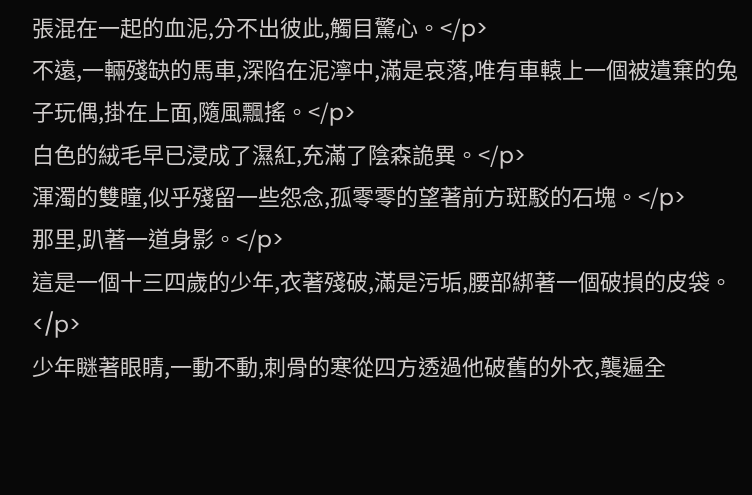張混在一起的血泥,分不出彼此,觸目驚心。</p>
不遠,一輛殘缺的馬車,深陷在泥濘中,滿是哀落,唯有車轅上一個被遺棄的兔子玩偶,掛在上面,隨風飄搖。</p>
白色的絨毛早已浸成了濕紅,充滿了陰森詭異。</p>
渾濁的雙瞳,似乎殘留一些怨念,孤零零的望著前方斑駁的石塊。</p>
那里,趴著一道身影。</p>
這是一個十三四歲的少年,衣著殘破,滿是污垢,腰部綁著一個破損的皮袋。</p>
少年瞇著眼睛,一動不動,刺骨的寒從四方透過他破舊的外衣,襲遍全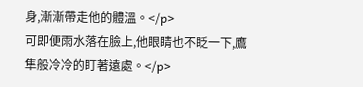身,漸漸帶走他的體溫。</p>
可即便雨水落在臉上,他眼睛也不眨一下,鷹隼般冷冷的盯著遠處。</p>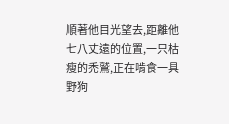順著他目光望去,距離他七八丈遠的位置,一只枯瘦的禿鷲,正在啃食一具野狗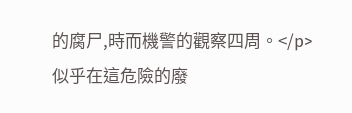的腐尸,時而機警的觀察四周。</p>
似乎在這危險的廢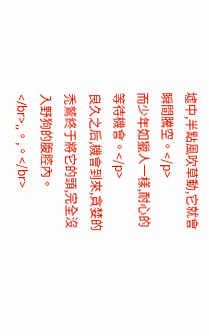墟中,半點風吹草動,它就會瞬間騰空。</p>
而少年如獵人一樣,耐心的等待機會。</p>
良久之后,機會到來,貪婪的禿鷲終于將它的頭,完全沒入野狗的腹腔內。</br>,,。,。</br>